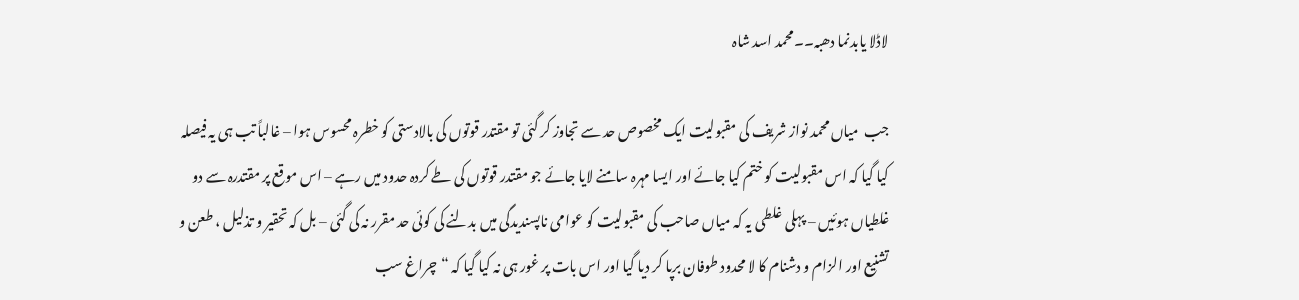لاڈلا یابدنما دھبہ۔۔محمد اسد شاہ

جب  میاں محمد نواز شریف کی مقبولیت ایک مخصوص حد سے تجاوز کر گئی تو مقتدر قوتوں کی بالادستی کو خطرہ محسوس ہوا – غالباً تب ہی یہ فیصلہ کیا گیا کہ اس مقبولیت کو ختم کیا جائے اور ایسا مہرہ سامنے لایا جائے جو مقتدر قوتوں کی طے کردہ حدود میں رہے – اس موقع پر مقتدرہ سے دو غلطیاں ہوئیں – پہلی غلطی یہ کہ میاں صاحب کی مقبولیت کو عوامی ناپسندیدگی میں بدلنے کی کوئی حد مقرر نہ کی گئی – بل کہ تحقیر و تذلیل ، طعن و تشنیع اور الزام و دشنام کا لا محدود طوفان برپا کر دیا گیا اور اس بات پر غور ہی نہ کیا گیا کہ “چراغ سب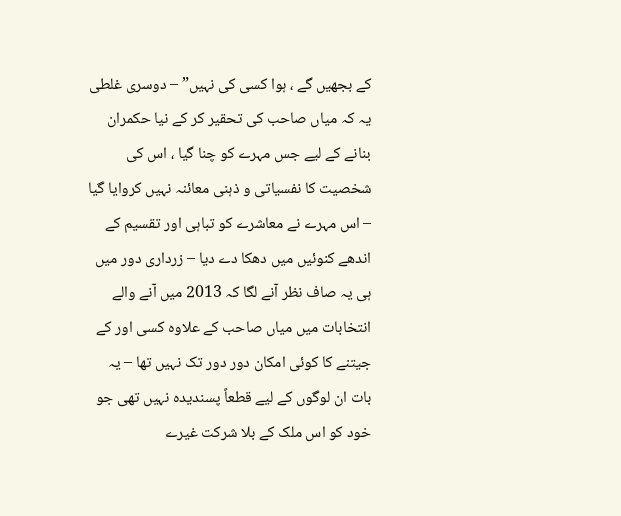کے بجھیں گے ، ہوا کسی کی نہیں” – دوسری غلطی یہ کہ میاں صاحب کی تحقیر کر کے نیا حکمران بنانے کے لیے جس مہرے کو چنا گیا ، اس کی شخصیت کا نفسیاتی و ذہنی معائنہ نہیں کروایا گیا – اس مہرے نے معاشرے کو تباہی اور تقسیم کے اندھے کنوئیں میں دھکا دے دیا – زرداری دور میں ہی یہ صاف نظر آنے لگا کہ 2013 میں آنے والے انتخابات میں میاں صاحب کے علاوہ کسی اور کے جیتنے کا کوئی امکان دور دور تک نہیں تھا – یہ بات ان لوگوں کے لیے قطعاً پسندیدہ نہیں تھی جو خود کو اس ملک کے بلا شرکت غیرے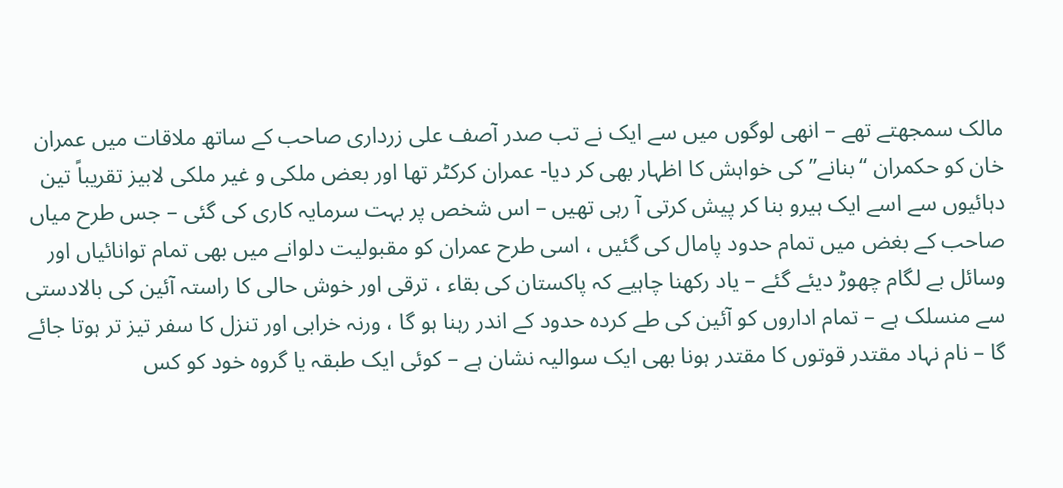مالک سمجھتے تھے – انھی لوگوں میں سے ایک نے تب صدر آصف علی زرداری صاحب کے ساتھ ملاقات میں عمران خان کو حکمران “بنانے” کی خواہش کا اظہار بھی کر دیا- عمران کرکٹر تھا اور بعض ملکی و غیر ملکی لابیز تقریباً تین دہائیوں سے اسے ایک ہیرو بنا کر پیش کرتی آ رہی تھیں – اس شخص پر بہت سرمایہ کاری کی گئی – جس طرح میاں صاحب کے بغض میں تمام حدود پامال کی گئیں ، اسی طرح عمران کو مقبولیت دلوانے میں بھی تمام توانائیاں اور وسائل بے لگام چھوڑ دیئے گئے – یاد رکھنا چاہیے کہ پاکستان کی بقاء ، ترقی اور خوش حالی کا راستہ آئین کی بالادستی سے منسلک ہے – تمام اداروں کو آئین کی طے کردہ حدود کے اندر رہنا ہو گا ، ورنہ خرابی اور تنزل کا سفر تیز تر ہوتا جائے گا – نام نہاد مقتدر قوتوں کا مقتدر ہونا بھی ایک سوالیہ نشان ہے – کوئی ایک طبقہ یا گروہ خود کو کس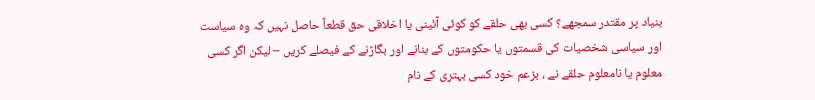بنیاد پر مقتدر سمجھے؟ کسی بھی حلقے کو کوئی آئینی یا اخلاقی حق قطعاً حاصل نہیں کہ وہ سیاست اور سیاسی شخصیات کی قسمتوں یا حکومتوں کے بنانے اور بگاڑنے کے فیصلے کریں – لیکن اگر کسی معلوم یا نامعلوم حلقے نے ، بزعم خود کسی بہتری کے نام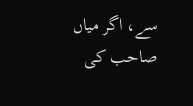سے، اگر میاں صاحب کی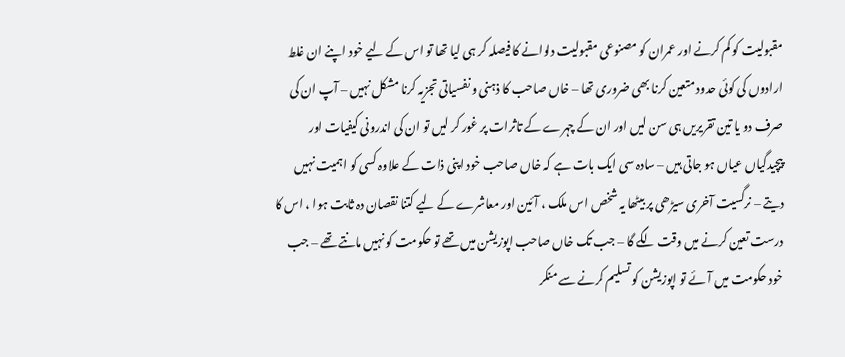مقبولیت کو کم کرنے اور عمران کو مصنوعی مقبولیت دلوانے کا فیصلہ کر ہی لیا تھا تو اس کے لیے خود اپنے ان غلط ارادوں کی کوئی حدود متعین کرنا بھی ضروری تھا – خاں صاحب کا ذہنی و نفسیاتی تجزیہ کرنا مشکل نہیں – آپ ان کی صرف دو یا تین تقریریں ہی سن لیں اور ان کے چہرے کے تاثرات پر غور کر لیں تو ان کی اندرونی کیفیات اور پیچیدگیاں عیاں ہو جاتی ہیں – سادہ سی ایک بات ہے کہ خاں صاحب خود اپنی ذات کے علاوہ کسی کو اہمیت نہیں دیتے – نرگسیت آخری سیڑھی پر بیٹھا یہ شخص اس ملک ، آئین اور معاشرے کے لیے کتنا نقصان دہ ثابت ہوا ، اس کا درست تعین کرنے میں وقت لگے گا – جب تک خاں صاحب اپوزیشن میں تھے تو حکومت کو نہیں مانتے تھے – جب خود حکومت میں آئے تو اپوزیشن کو تسلیم کرنے سے منکر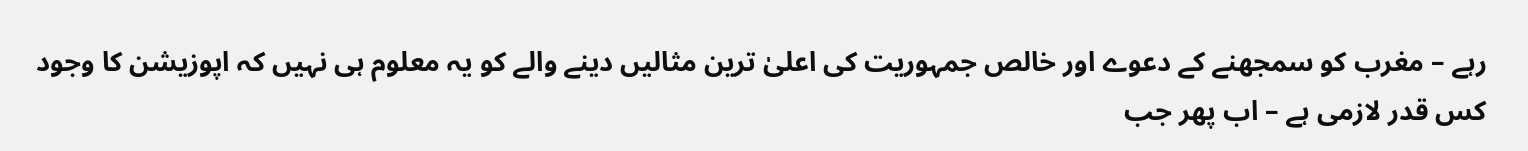رہے – مغرب کو سمجھنے کے دعوے اور خالص جمہوریت کی اعلیٰ ترین مثالیں دینے والے کو یہ معلوم ہی نہیں کہ اپوزیشن کا وجود کس قدر لازمی ہے – اب پھر جب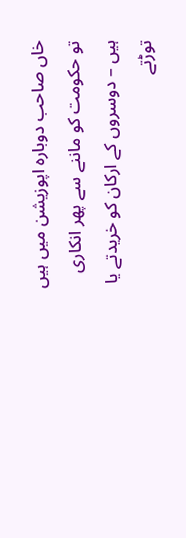خاں صاحب دوبارہ اپوزیشن میں ہیں تو حکومت کو ماننے سے پھر انکاری ہیں – دوسروں کے ارکان کو خریدتے یا توڑتے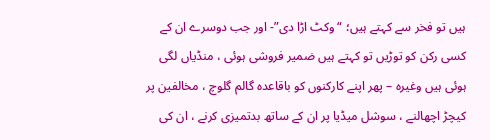ہیں تو فخر سے کہتے ہیں؛ “وکٹ اڑا دی”- اور جب دوسرے ان کے کسی رکن کو توڑیں تو کہتے ہیں ضمیر فروشی ہوئی ، منڈیاں لگی ہوئی ہیں وغیرہ – پھر اپنے کارکنوں کو باقاعدہ گالم گلوچ ، مخالفین پر کیچڑ اچھالنے ، سوشل میڈیا پر ان کے ساتھ بدتمیزی کرنے ، ان کی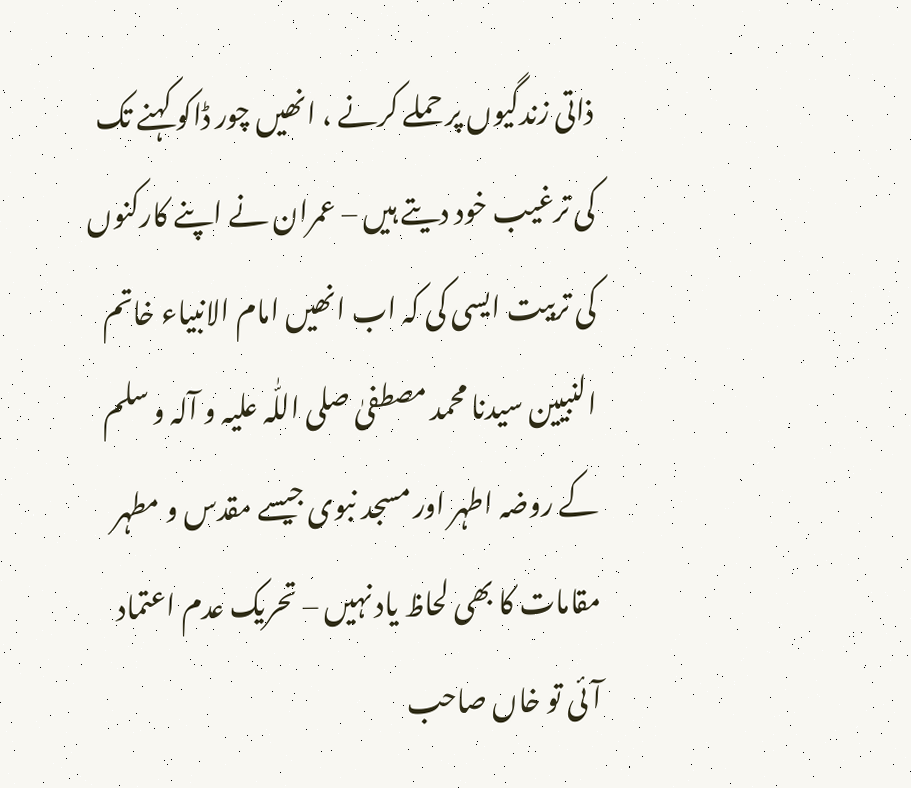ذاتی زندگیوں پر حملے کرنے ، انھیں چور ڈاکو کہنے تک کی ترغیب خود دیتے ہیں – عمران نے اپنے کارکنوں کی تربیت ایسی کی کہ اب انھیں امام الانبیاء خاتم النبیین سیدنا محمد مصطفیٰ صلی اللّٰہ علیہ و آلہ و سلم کے روضہ اطہر اور مسجد نبوی جیسے مقدس و مطہر مقامات کا بھی لحاظ یاد نہیں – تحریک عدم اعتماد آئی تو خاں صاحب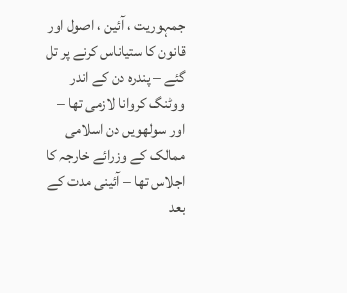جمہوریت ، آئین ، اصول اور قانون کا ستیاناس کرنے پر تل گئے – پندرہ دن کے اندر ووٹنگ کروانا لازمی تھا – اور سولھویں دن اسلامی ممالک کے وزرائے خارجہ کا اجلاس تھا – آئینی مدت کے بعد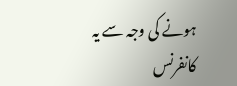ہونے کی وجہ سے یہ کانفرنس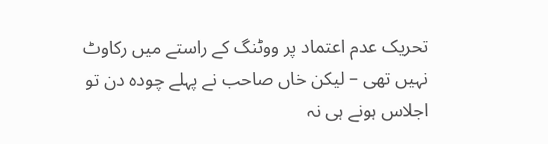تحریک عدم اعتماد پر ووٹنگ کے راستے میں رکاوٹ نہیں تھی – لیکن خاں صاحب نے پہلے چودہ دن تو اجلاس ہونے ہی نہ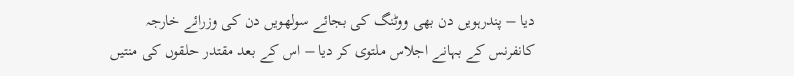دیا – پندرہویں دن بھی ووٹنگ کی بجائے سولھویں دن کی وزرائے خارجہ کانفرنس کے بہانے اجلاس ملتوی کر دیا – اس کے بعد مقتدر حلقوں کی منتیں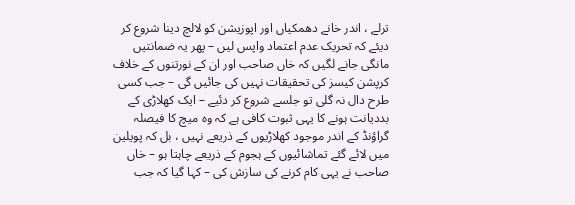ترلے ، اندر خانے دھمکیاں اور اپوزیشن کو لالچ دینا شروع کر دیئے کہ تحریک عدم اعتماد واپس لیں – پھر یہ ضمانتیں مانگی جانے لگیں کہ خاں صاحب اور ان کے نورتنوں کے خلاف کرپشن کیسز کی تحقیقات نہیں کی جائیں گی – جب کسی طرح دال نہ گلی تو جلسے شروع کر دئیے – ایک کھلاڑی کے بددیانت ہونے کا یہی ثبوت کافی ہے کہ وہ میچ کا فیصلہ گراؤنڈ کے اندر موجود کھلاڑیوں کے ذریعے نہیں ، بل کہ پویلین میں لائے گئے تماشائیوں کے ہجوم کے ذریعے چاہتا ہو – خاں صاحب نے یہی کام کرنے کی سازش کی – کہا گیا کہ جب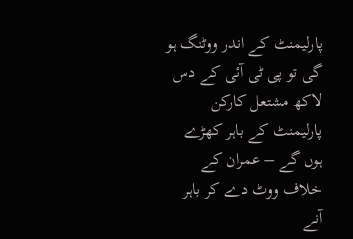پارلیمنٹ کے اندر ووٹنگ ہو گی تو پی ٹی آئی کے دس لاکھ مشتعل کارکن پارلیمنٹ کے باہر کھڑے ہوں گے – عمران کے خلاف ووٹ دے کر باہر آنے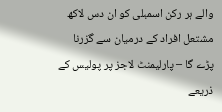والے ہر رکن اسمبلی کو ان دس لاکھ مشتعل افراد کے درمیان سے گزرنا پڑے گا – پارلیمنٹ لاجز پر پولیس کے ذریعے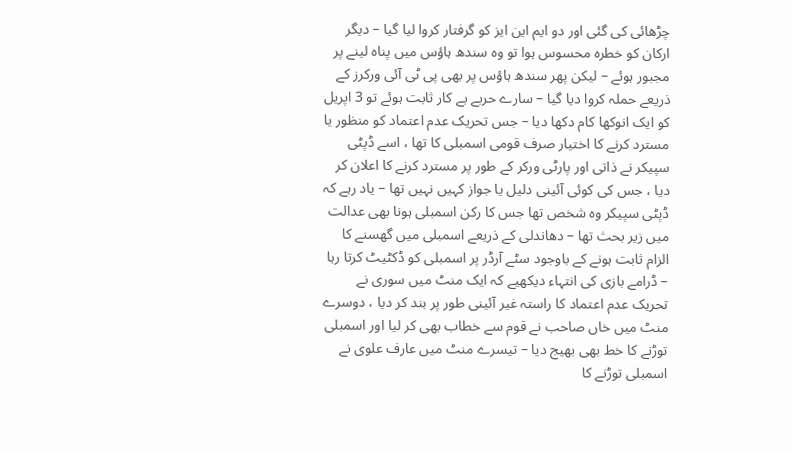چڑھائی کی گئی اور دو ایم این ایز کو گرفتار کروا لیا گیا – دیگر ارکان کو خطرہ محسوس ہوا تو وہ سندھ ہاؤس میں پناہ لینے پر مجبور ہوئے – لیکن پھر سندھ ہاؤس پر بھی پی ٹی آئی ورکرز کے ذریعے حملہ کروا دیا گیا – سارے حربے بے کار ثابت ہوئے تو 3 اپریل کو ایک انوکھا کام دکھا دیا – جس تحریک عدم اعتماد کو منظور یا مسترد کرنے کا اختیار صرف قومی اسمبلی کا تھا ، اسے ڈپٹی سپیکر نے ذاتی اور پارٹی ورکر کے طور پر مسترد کرنے کا اعلان کر دیا ، جس کی کوئی آئینی دلیل یا جواز کہیں نہیں تھا – یاد رہے کہ ڈپٹی سپیکر وہ شخص تھا جس کا رکن اسمبلی ہونا بھی عدالت میں زیر بحث تھا – دھاندلی کے ذریعے اسمبلی میں گھسنے کا الزام ثابت ہونے کے باوجود سٹے آرڈر پر اسمبلی کو ڈکٹیٹ کرتا رہا – ڈرامے بازی کی انتہاء دیکھیے کہ ایک منٹ میں سوری نے تحریک عدم اعتماد کا راستہ غیر آئینی طور پر بند کر دیا ، دوسرے منٹ میں خاں صاحب نے قوم سے خطاب بھی کر لیا اور اسمبلی توڑنے کا خط بھی بھیج دیا – تیسرے منٹ میں عارف علوی نے اسمبلی توڑنے کا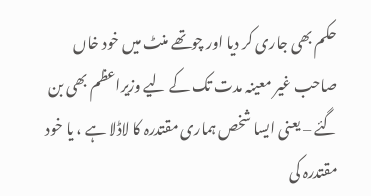حکم بھی جاری کر دیا اور چوتھے منٹ میں خود خاں صاحب غیر معینہ مدت تک کے لیے وزیراعظم بھی بن گئے – یعنی ایسا شخص ہماری مقتدرہ کا لاڈلا ہے ، یا خود مقتدرہ کی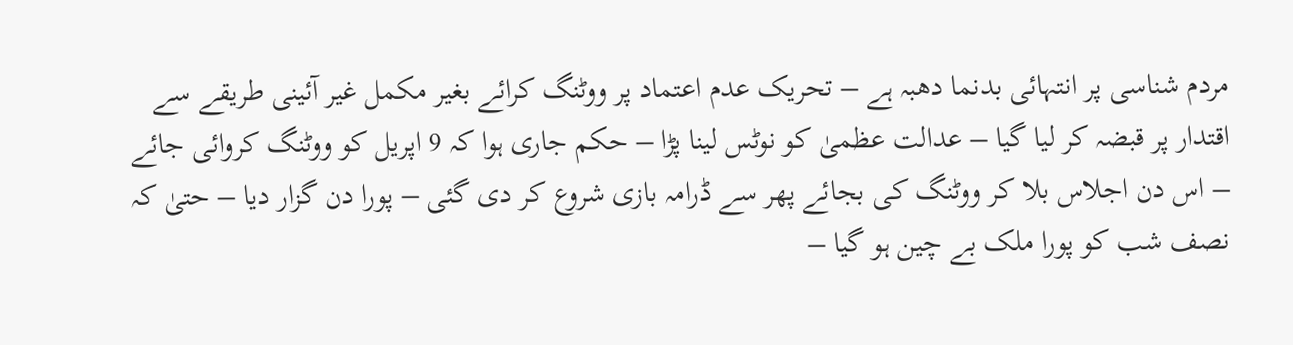مردم شناسی پر انتہائی بدنما دھبہ ہے – تحریک عدم اعتماد پر ووٹنگ کرائے بغیر مکمل غیر آئینی طریقے سے اقتدار پر قبضہ کر لیا گیا – عدالت عظمیٰ کو نوٹس لینا پڑا – حکم جاری ہوا کہ 9 اپریل کو ووٹنگ کروائی جائے – اس دن اجلاس بلا کر ووٹنگ کی بجائے پھر سے ڈرامہ بازی شروع کر دی گئی – پورا دن گزار دیا – حتیٰ کہ نصف شب کو پورا ملک بے چین ہو گیا –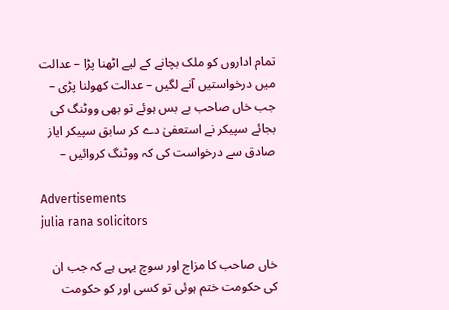تمام اداروں کو ملک بچانے کے لیے اٹھنا پڑا – عدالت میں درخواستیں آنے لگیں – عدالت کھولنا پڑی – جب خاں صاحب بے بس ہوئے تو بھی ووٹنگ کی بجائے سپیکر نے استعفیٰ دے کر سابق سپیکر ایاز صادق سے درخواست کی کہ ووٹنگ کروائیں –

Advertisements
julia rana solicitors

خاں صاحب کا مزاج اور سوچ یہی ہے کہ جب ان کی حکومت ختم ہوئی تو کسی اور کو حکومت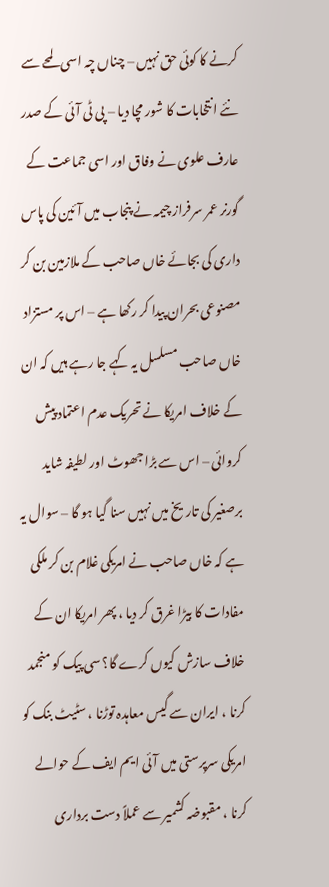کرنے کا کوئی حق نہیں – چناں چہ اسی لمحے سے نئے انتخابات کا شور مچا دیا – پی ٹی آئی کے صدر عارف علوی نے وفاق اور اسی جماعت کے گورنر عمر سرفراز چیمہ نے پنجاب میں آئین کی پاس داری کی بجائے خاں صاحب کے ملازمین بن کر مصنوعی بحران پیدا کر رکھا ہے – اس پر مستزاد خاں صاحب مسلسل یہ کہے جا رہے ہیں کہ ان کے خلاف امریکا نے تحریک عدم اعتماد پیش کروائی – اس سے بڑا جھوٹ اور لطیفہ شاید برصغیر کی تاریخ میں نہیں سنا گیا ہو گا – سوال یہ ہے کہ خاں صاحب نے امریکی غلام بن کر ملکی مفادات کا بیڑا غرق کر دیا ، پھر امریکا ان کے خلاف سازش کیوں کرے گا؟ سی پیک کو منجمد کرنا ، ایران سے گیس معاہدہ توڑنا ، سٹیٹ بنک کو امریکی سرپرستی میں آئی ایم ایف کے حوالے کرنا ، مقبوضہ کشمیر سے عملاً دست برداری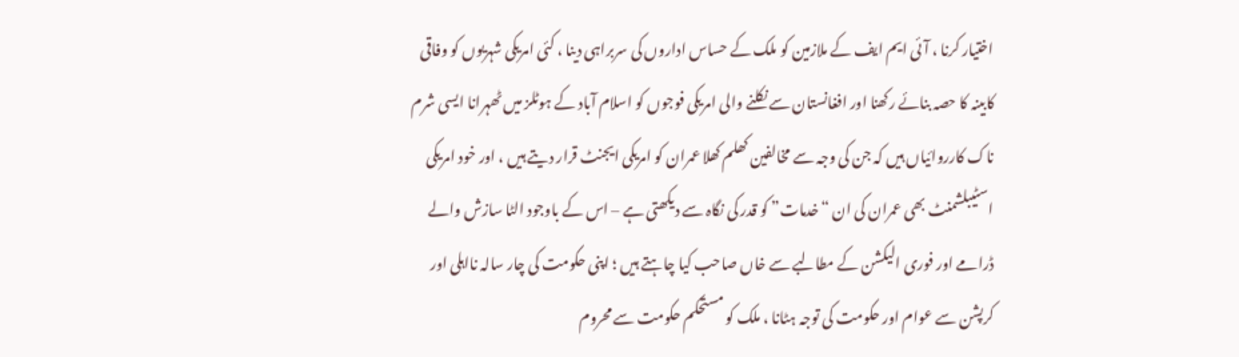اختیار کرنا ، آئی ایم ایف کے ملازمین کو ملک کے حساس اداروں کی سربراہی دینا ، کئی امریکی شہریوں کو وفاقی کابینہ کا حصہ بنائے رکھنا اور افغانستان سے نکلنے والی امریکی فوجوں کو اسلام آباد کے ہوٹلز میں ٹھہرانا ایسی شرم ناک کارروائیاں ہیں کہ جن کی وجہ سے مخالفین کھلم کھلا عمران کو امریکی ایجنٹ قرار دیتے ہیں ، اور خود امریکی اسٹیبلشمنٹ بھی عمران کی ان “خدمات” کو قدر کی نگاہ سے دیکھتی ہے – اس کے باوجود الٹا سازش والے ڈرامے اور فوری الیکشن کے مطالبے سے خاں صاحب کیا چاہتے ہیں ؛ اپنی حکومت کی چار سالہ نااہلی اور کرپشن سے عوام اور حکومت کی توجہ ہٹانا ، ملک کو مستحکم حکومت سے محروم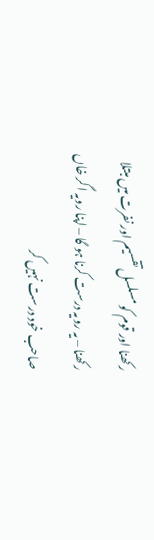رکھنا اور قوم کو مسلسل تقسیم اور نفرت میں مبتلا رکھنا – یہ رویہ درست کرنا ہو گا – اپنا رویہ اگر خاں صاحب خود درست نہیں کر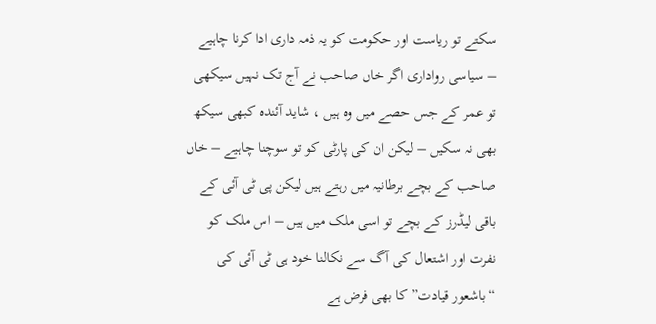سکتے تو ریاست اور حکومت کو یہ ذمہ داری ادا کرنا چاہیے – سیاسی رواداری اگر خاں صاحب نے آج تک نہیں سیکھی تو عمر کے جس حصے میں وہ ہیں ، شاید آئندہ کبھی سیکھ بھی نہ سکیں – لیکن ان کی پارٹی کو تو سوچنا چاہیے – خاں صاحب کے بچے برطانیہ میں رہتے ہیں لیکن پی ٹی آئی کے باقی لیڈرز کے بچے تو اسی ملک میں ہیں – اس ملک کو نفرت اور اشتعال کی آگ سے نکالنا خود ہی ٹی آئی کی “باشعور قیادت” کا بھی فرض ہے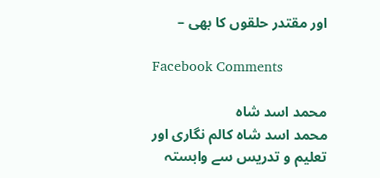اور مقتدر حلقوں کا بھی –

Facebook Comments

محمد اسد شاہ
محمد اسد شاہ کالم نگاری اور تعلیم و تدریس سے وابستہ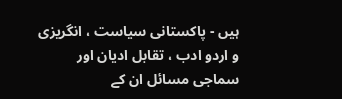ہیں - پاکستانی سیاست ، انگریزی و اردو ادب ، تقابل ادیان اور سماجی مسائل ان کے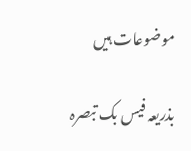موضوعات ہیں

بذریعہ فیس بک تبصرہ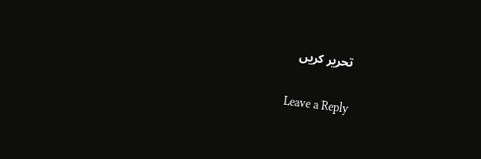تحریر کریں

Leave a Reply